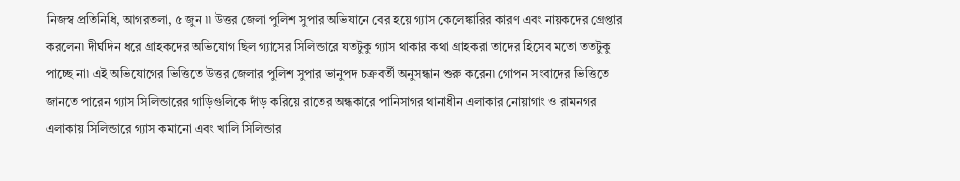নিজস্ব প্রতিনিধি, আগরতলা, ৫ জুন ৷৷ উত্তর জেলা পুলিশ সুপার অভিযানে বের হয়ে গ্যাস কেলেঙ্কারির কারণ এবং নায়কদের গ্রেপ্তার করলেন৷ দীর্ঘদিন ধরে গ্রাহকদের অভিযোগ ছিল গ্যাসের সিলিন্ডারে যতটুকু গ্যাস থাকার কথা গ্রাহকরা তাদের হিসেব মতো ততটুকু পাচ্ছে না৷ এই অভিযোগের ভিত্তিতে উত্তর জেলার পুলিশ সুপার ভানুপদ চক্রবর্তী অনুসন্ধান শুরু করেন৷ গোপন সংবাদের ভিত্তিতে জানতে পারেন গ্যাস সিলিন্ডারের গাড়িগুলিকে দাঁড় করিয়ে রাতের অন্ধকারে পানিসাগর থানাধীন এলাকার নোয়াগাং ও রামনগর এলাকায় সিলিন্ডারে গ্যাস কমানো এবং খালি সিলিন্ডার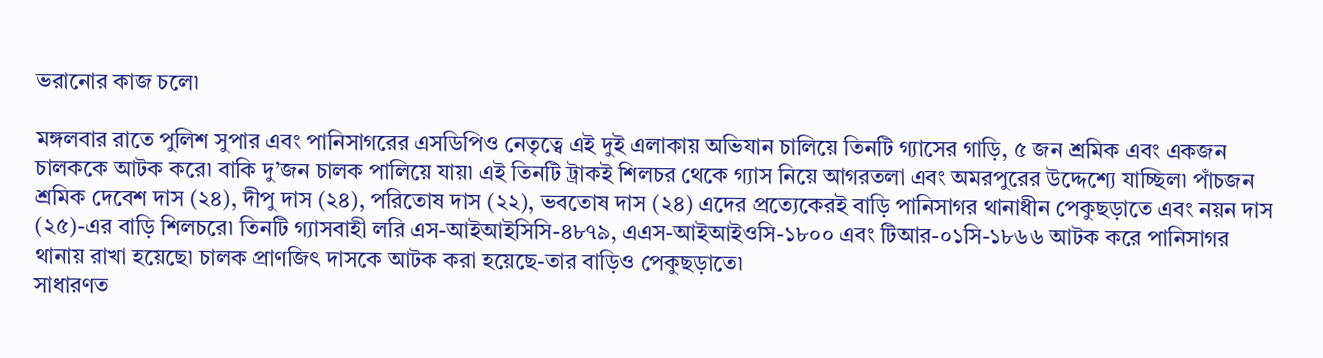ভরানোর কাজ চলে৷

মঙ্গলবার রাতে পুলিশ সুপার এবং পানিসাগরের এসডিপিও নেতৃত্বে এই দুই এলাকায় অভিযান চালিয়ে তিনটি গ্যাসের গাড়ি, ৫ জন শ্রমিক এবং একজন চালককে আটক করে৷ বাকি দু’জন চালক পালিয়ে যায়৷ এই তিনটি ট্রাকই শিলচর থেকে গ্যাস নিয়ে আগরতলা এবং অমরপুরের উদ্দেশ্যে যাচ্ছিল৷ পাঁচজন শ্রমিক দেবেশ দাস (২৪), দীপু দাস (২৪), পরিতোষ দাস (২২), ভবতোষ দাস (২৪) এদের প্রত্যেকেরই বাড়ি পানিসাগর থানাধীন পেকুছড়াতে এবং নয়ন দাস (২৫)-এর বাড়ি শিলচরে৷ তিনটি গ্যাসবাহী লরি এস-আইআইসিসি-৪৮৭৯, এএস-আইআইওসি-১৮০০ এবং টিআর-০১সি-১৮৬৬ আটক করে পানিসাগর থানায় রাখা হয়েছে৷ চালক প্রাণজিৎ দাসকে আটক করা হয়েছে-তার বাড়িও পেকুছড়াতে৷
সাধারণত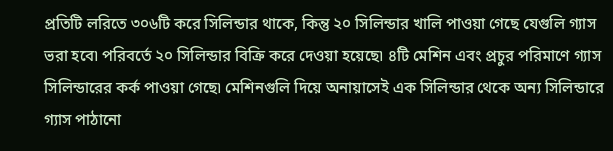প্রতিটি লরিতে ৩০৬টি করে সিলিন্ডার থাকে, কিন্তু ২০ সিলিন্ডার খালি পাওয়া গেছে যেগুলি গ্যাস ভরা হবে৷ পরিবর্তে ২০ সিলিন্ডার বিক্রি করে দেওয়া হয়েছে৷ ৪টি মেশিন এবং প্রচুর পরিমাণে গ্যাস সিলিন্ডারের কর্ক পাওয়া গেছে৷ মেশিনগুলি দিয়ে অনায়াসেই এক সিলিন্ডার থেকে অন্য সিলিন্ডারে গ্যাস পাঠানো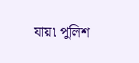যায়৷ পুলিশ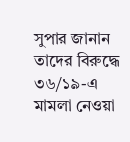সুপার জানান তাদের বিরুদ্ধে ৩৬/১৯-এ মামলা নেওয়া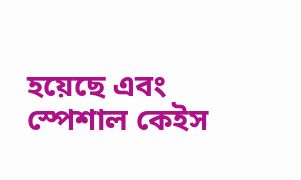হয়েছে এবং স্পেশাল কেইস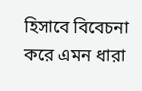হিসাবে বিবেচনা করে এমন ধারা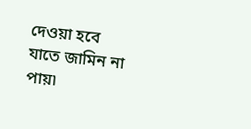দেওয়া হবে যাতে জামিন না পায়৷